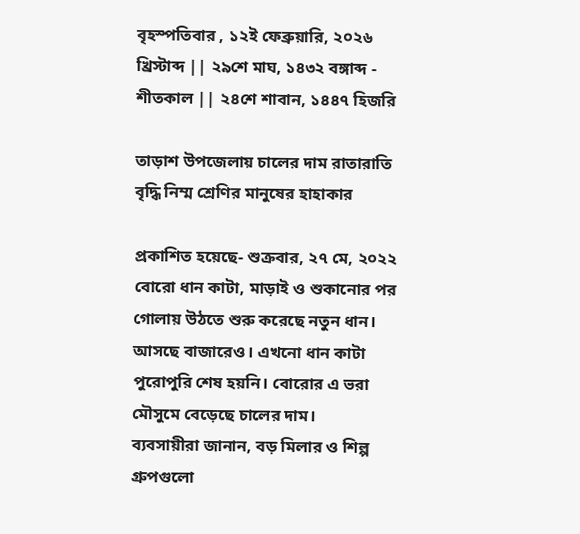বৃহস্পতিবার , ১২ই ফেব্রুয়ারি, ২০২৬ খ্রিস্টাব্দ || ২৯শে মাঘ, ১৪৩২ বঙ্গাব্দ - শীতকাল || ২৪শে শাবান, ১৪৪৭ হিজরি

তাড়াশ উপজেলায় চালের দাম রাতারাতি বৃদ্ধি নিম্ম শ্রেণির মানুষের হাহাকার

প্রকাশিত হয়েছে- শুক্রবার, ২৭ মে, ২০২২
বোরো ধান কাটা, মাড়াই ও শুকানোর পর গোলায় উঠতে শুরু করেছে নতুন ধান। আসছে বাজারেও। এখনো ধান কাটা পুরোপুরি শেষ হয়নি। বোরোর এ ভরা মৌসুমে বেড়েছে চালের দাম।
ব্যবসায়ীরা জানান, বড় মিলার ও শিল্প গ্রুপগুলো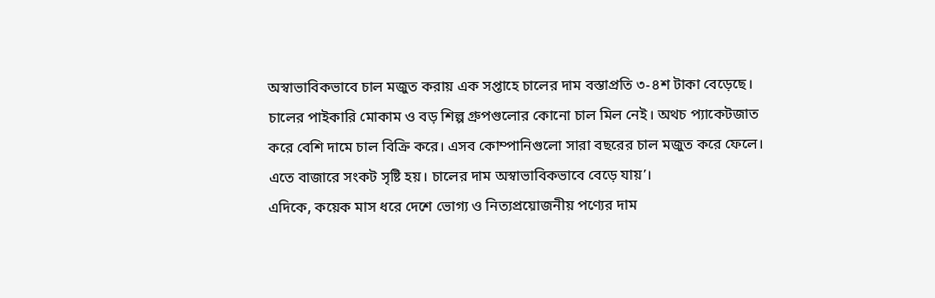অস্বাভাবিকভাবে চাল মজুত করায় এক সপ্তাহে চালের দাম বস্তাপ্রতি ৩-৪শ টাকা বেড়েছে।
চালের পাইকারি মোকাম ও বড় শিল্প গ্রুপগুলোর কোনো চাল মিল নেই। অথচ প্যাকেটজাত করে বেশি দামে চাল বিক্রি করে। এসব কোম্পানিগুলো সারা বছরের চাল মজুত করে ফেলে। এতে বাজারে সংকট সৃষ্টি হয়। চালের দাম অস্বাভাবিকভাবে বেড়ে যায়’।
এদিকে, কয়েক মাস ধরে দেশে ভোগ্য ও নিত্যপ্রয়োজনীয় পণ্যের দাম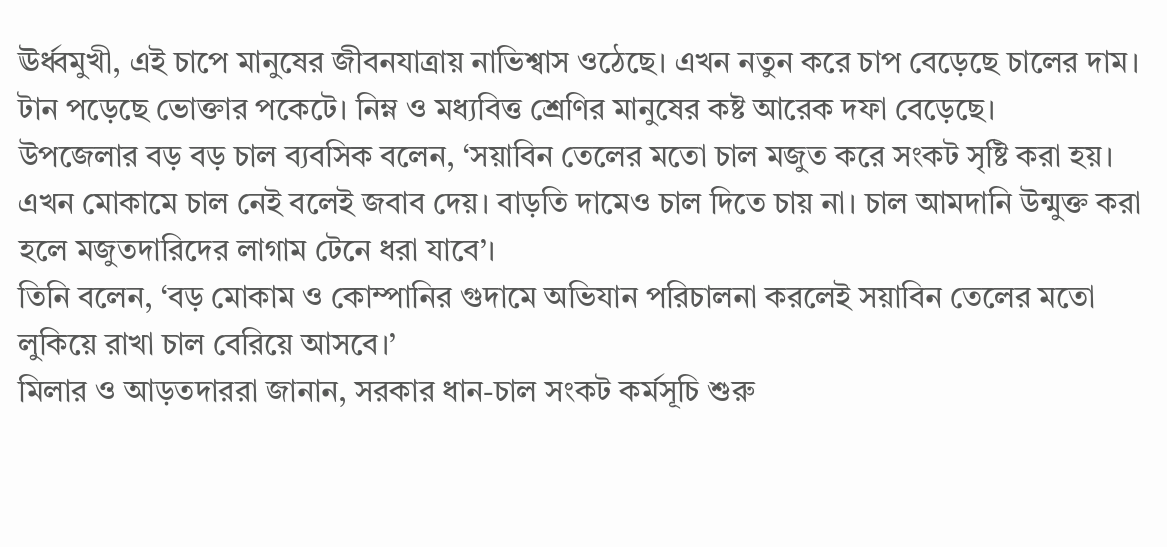ঊর্ধ্বমুখী, এই চাপে মানুষের জীবনযাত্রায় নাভিশ্বাস ওঠেছে। এখন নতুন করে চাপ বেড়েছে চালের দাম। টান পড়েছে ভোক্তার পকেটে। নিম্ন ও মধ্যবিত্ত শ্রেণির মানুষের কষ্ট আরেক দফা বেড়েছে।
উপজেলার বড় বড় চাল ব‍্যবসিক বলেন, ‘সয়াবিন তেলের মতো চাল মজুত করে সংকট সৃষ্টি করা হয়। এখন মোকামে চাল নেই বলেই জবাব দেয়। বাড়তি দামেও চাল দিতে চায় না। চাল আমদানি উন্মুক্ত করা হলে মজুতদারিদের লাগাম টেনে ধরা যাবে’।
তিনি বলেন, ‘বড় মোকাম ও কোম্পানির গুদামে অভিযান পরিচালনা করলেই সয়াবিন তেলের মতো লুকিয়ে রাখা চাল বেরিয়ে আসবে।’
মিলার ও আড়তদাররা জানান, সরকার ধান-চাল সংকট কর্মসূচি শুরু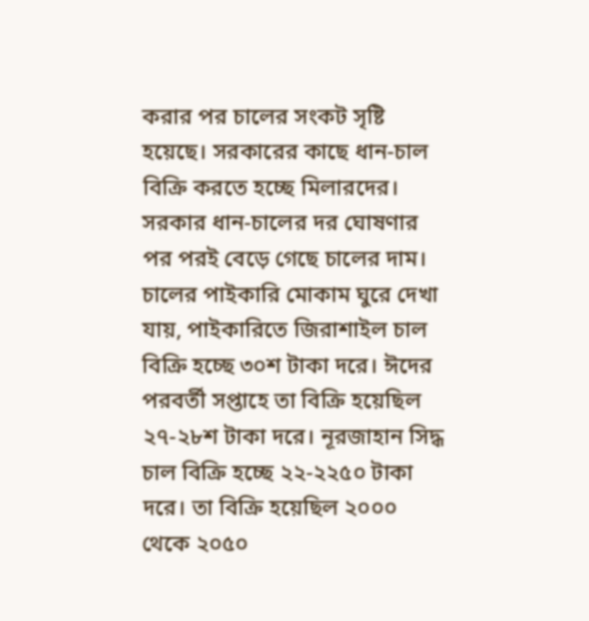করার পর চালের সংকট সৃষ্টি হয়েছে। সরকারের কাছে ধান-চাল বিক্রি করতে হচ্ছে মিলারদের। সরকার ধান-চালের দর ঘোষণার পর পরই বেড়ে গেছে চালের দাম।
চালের পাইকারি মোকাম ঘুরে দেখা যায়, পাইকারিতে জিরাশাইল চাল বিক্রি হচ্ছে ৩০শ টাকা দরে। ঈদের পরবর্তী সপ্তাহে তা বিক্রি হয়েছিল ২৭-২৮শ টাকা দরে। নূরজাহান সিদ্ধ চাল বিক্রি হচ্ছে ২২-২২৫০ টাকা দরে। তা বিক্রি হয়েছিল ২০০০ থেকে ২০৫০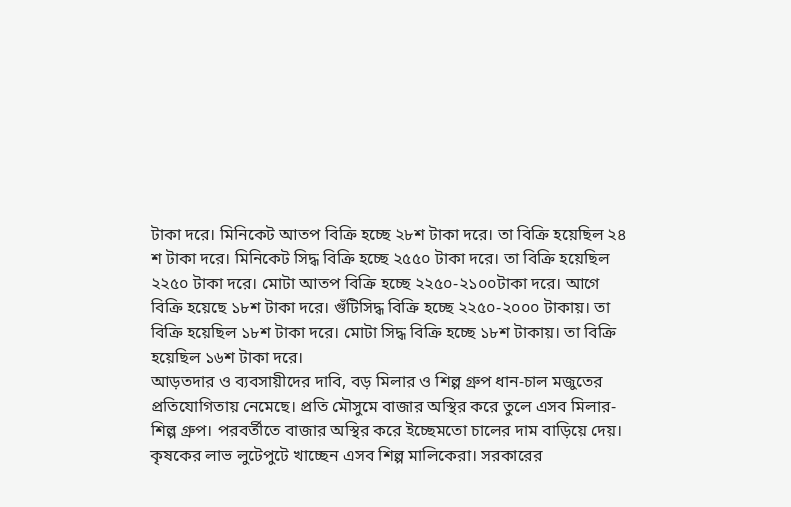টাকা দরে। মিনিকেট আতপ বিক্রি হচ্ছে ২৮শ টাকা দরে। তা বিক্রি হয়েছিল ২৪ শ টাকা দরে। মিনিকেট সিদ্ধ বিক্রি হচ্ছে ২৫৫০ টাকা দরে। তা বিক্রি হয়েছিল ২২৫০ টাকা দরে। মোটা আতপ বিক্রি হচ্ছে ২২৫০-২১০০টাকা দরে। আগে বিক্রি হয়েছে ১৮শ টাকা দরে। গুঁটিসিদ্ধ বিক্রি হচ্ছে ২২৫০-২০০০ টাকায়। তা বিক্রি হয়েছিল ১৮শ টাকা দরে। মোটা সিদ্ধ বিক্রি হচ্ছে ১৮শ টাকায়। তা বিক্রি হয়েছিল ১৬শ টাকা দরে।
আড়তদার ও ব্যবসায়ীদের দাবি, বড় মিলার ও শিল্প গ্রুপ ধান-চাল মজুতের প্রতিযোগিতায় নেমেছে। প্রতি মৌসুমে বাজার অস্থির করে তুলে এসব মিলার-শিল্প গ্রুপ। পরবর্তীতে বাজার অস্থির করে ইচ্ছেমতো চালের দাম বাড়িয়ে দেয়। কৃষকের লাভ লুটেপুটে খাচ্ছেন এসব শিল্প মালিকেরা। সরকারের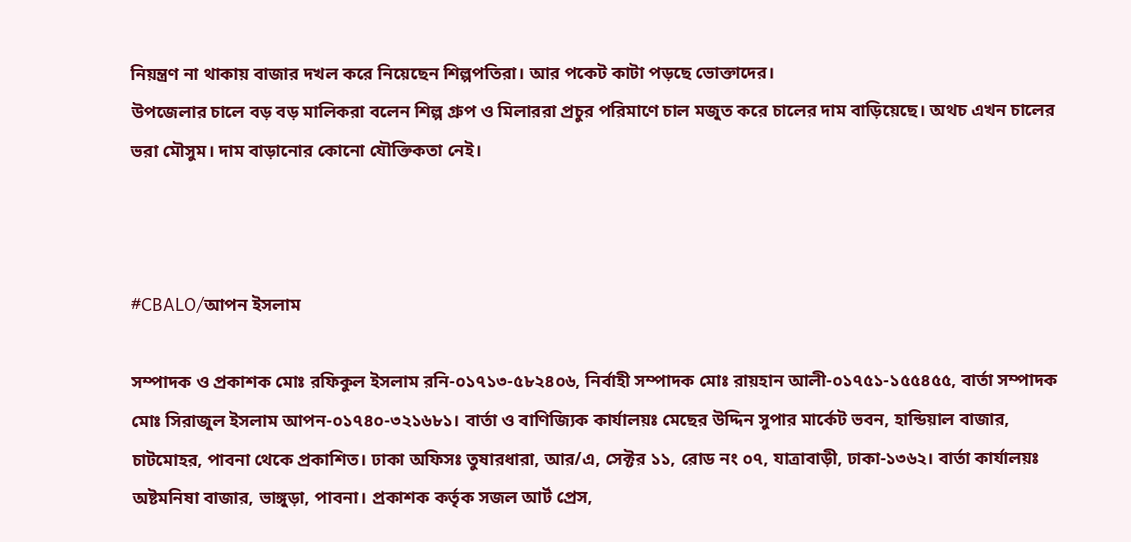নিয়ন্ত্রণ না থাকায় বাজার দখল করে নিয়েছেন শিল্পপতিরা। আর পকেট কাটা পড়ছে ভোক্তাদের।
উপজেলার চালে বড় বড় মালিকরা বলেন শিল্প গ্রুপ ও মিলাররা প্রচুর পরিমাণে চাল মজুত করে চালের দাম বাড়িয়েছে। অথচ এখন চালের ভরা মৌসুম। দাম বাড়ানোর কোনো যৌক্তিকতা নেই।



#CBALO/আপন ইসলাম

সম্পাদক ও প্রকাশক মোঃ রফিকুল ইসলাম রনি-০১৭১৩-৫৮২৪০৬, নির্বাহী সম্পাদক মোঃ রায়হান আলী-০১৭৫১-১৫৫৪৫৫, বার্তা সম্পাদক মোঃ সিরাজুল ইসলাম আপন-০১৭৪০-৩২১৬৮১। বার্তা ও বাণিজ্যিক কার্যালয়ঃ মেছের উদ্দিন সুপার মার্কেট ভবন, হান্ডিয়াল বাজার, চাটমোহর, পাবনা থেকে প্রকাশিত। ঢাকা অফিসঃ তুষারধারা, আর/এ, সেক্টর ১১, রোড নং ০৭, যাত্রাবাড়ী, ঢাকা-১৩৬২। বার্তা কার্যালয়ঃ অষ্টমনিষা বাজার, ভাঙ্গুড়া, পাবনা। প্রকাশক কর্তৃক সজল আর্ট প্রেস,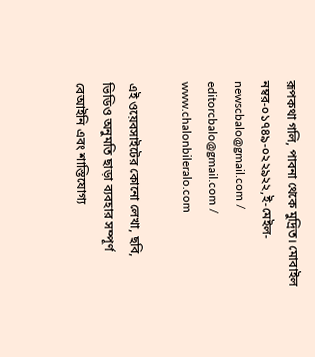রূপকথা গলি, পাবনা থেকে মুদ্রিত। মোবাইল নম্বর-০১৭৪৯-০২২৯২২,ই-মেইল- newscbalo@gmail.com / editorcbalo@gmail.com / www.chalonbileralo.com

এই ওয়েবসাইটের কোনো লেখা, ছবি, ভিডিও অনুমতি ছাড়া ব্যবহার সম্পূর্ণ বেআইনি এবং শাস্তিযোগ্য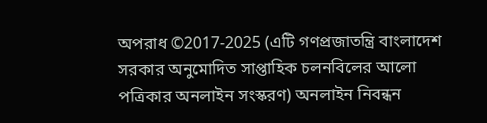অপরাধ ©2017-2025 (এটি গণপ্রজাতন্ত্রি বাংলাদেশ সরকার অনুমোদিত সাপ্তাহিক চলনবিলের আলো পত্রিকার অনলাইন সংস্করণ) অনলাইন নিবন্ধন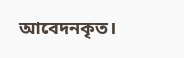আবেদনকৃত।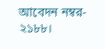আবেদন নম্বর- ২১৮৮।